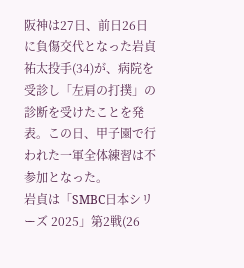阪神は27日、前日26日に負傷交代となった岩貞祐太投手(34)が、病院を受診し「左肩の打撲」の診断を受けたことを発表。この日、甲子園で行われた一軍全体練習は不参加となった。
岩貞は「SMBC日本シリーズ 2025」第2戦(26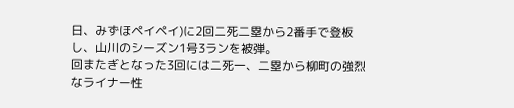日、みずほペイペイ)に2回二死二塁から2番手で登板し、山川のシーズン1号3ランを被弾。
回またぎとなった3回には二死一、二塁から柳町の強烈なライナー性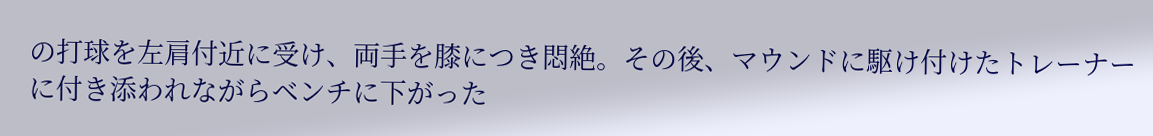の打球を左肩付近に受け、両手を膝につき悶絶。その後、マウンドに駆け付けたトレーナーに付き添われながらベンチに下がった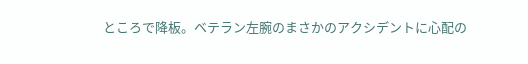ところで降板。ベテラン左腕のまさかのアクシデントに心配の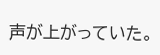声が上がっていた。